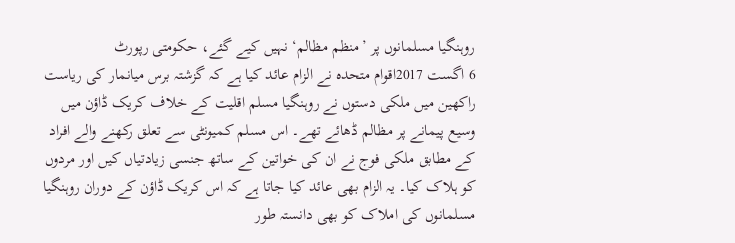روہنگیا مسلمانوں پر ’منظم مظالم‘ نہیں کیے گئے، حکومتی رپورٹ
6 اگست 2017اقوام متحدہ نے الزام عائد کیا ہے کہ گزشتہ برس میانمار کی ریاست راکھین میں ملکی دستوں نے روہنگیا مسلم اقلیت کے خلاف کریک ڈاؤن میں وسیع پیمانے پر مظالم ڈھائے تھے۔ اس مسلم کمیونٹی سے تعلق رکھنے والے افراد کے مطابق ملکی فوج نے ان کی خواتین کے ساتھ جنسی زیادتیاں کیں اور مردوں کو ہلاک کیا۔ یہ الزام بھی عائد کیا جاتا ہے کہ اس کریک ڈاؤن کے دوران روہنگیا مسلمانوں کی املاک کو بھی دانستہ طور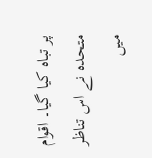پر تباہ کیا گیا۔ اقوام متحدہ نے اس تناظر میں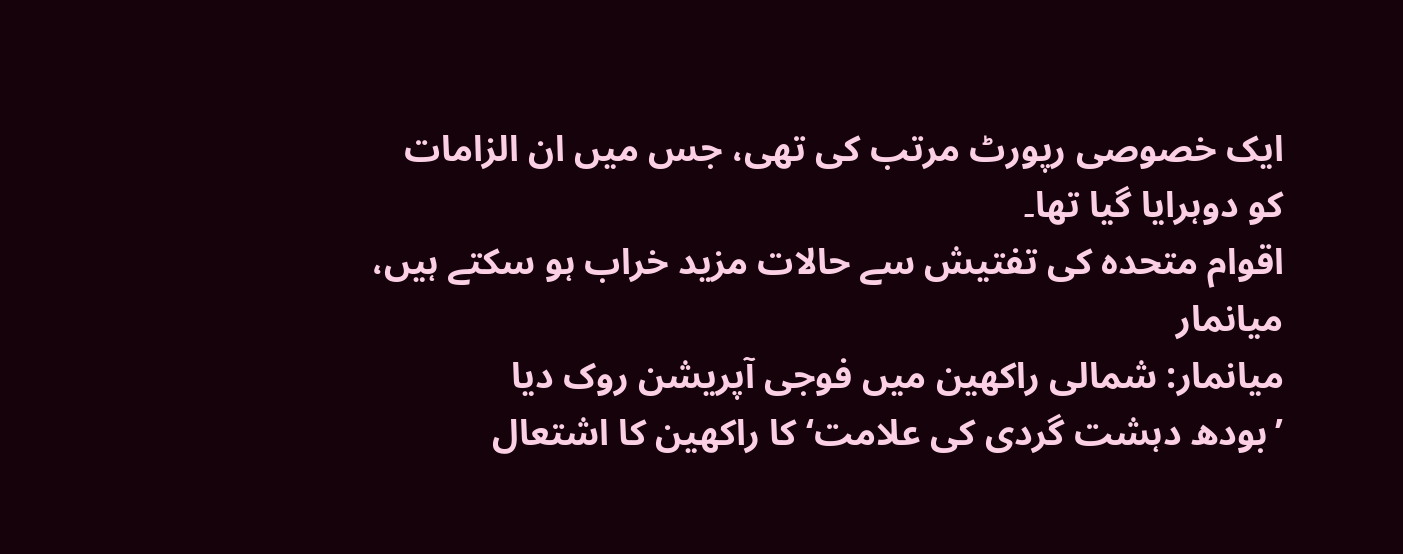ایک خصوصی رپورٹ مرتب کی تھی، جس میں ان الزامات کو دوہرایا گیا تھا۔
اقوام متحدہ کی تفتیش سے حالات مزید خراب ہو سکتے ہیں، میانمار
میانمار: شمالی راکھین میں فوجی آپریشن روک دیا
’بودھ دہشت گردی کی علامت‘ کا راکھین کا اشتعال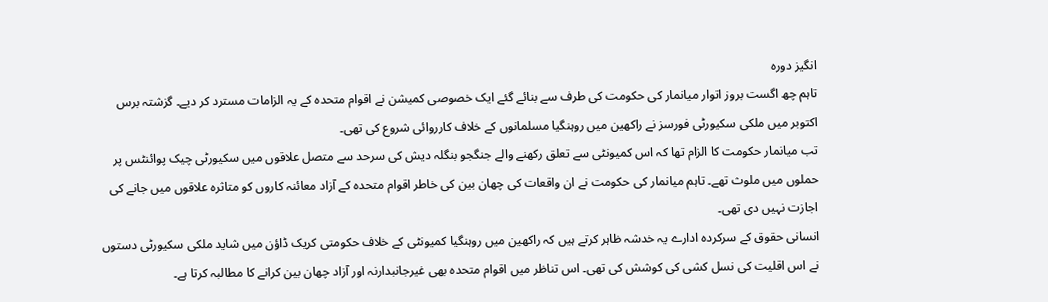انگیز دورہ
تاہم چھ اگست بروز اتوار میانمار کی حکومت کی طرف سے بنائے گئے ایک خصوصی کمیشن نے اقوام متحدہ کے یہ الزامات مسترد کر دیے۔ گزشتہ برس اکتوبر میں ملکی سکیورٹی فورسز نے راکھین میں روہنگیا مسلمانوں کے خلاف کارروائی شروع کی تھی۔
تب میانمار حکومت کا الزام تھا کہ اس کمیونٹی سے تعلق رکھنے والے جنگجو بنگلہ دیش کی سرحد سے متصل علاقوں میں سکیورٹی چیک پوائنٹس پر حملوں میں ملوث تھے۔ تاہم میانمار کی حکومت نے ان واقعات کی چھان بین کی خاطر اقوام متحدہ کے آزاد معائنہ کاروں کو متاثرہ علاقوں میں جانے کی اجازت نہیں دی تھی۔
انسانی حقوق کے سرکردہ ادارے یہ خدشہ ظاہر کرتے ہیں کہ راکھین میں روہنگیا کمیونٹی کے خلاف حکومتی کریک ڈاؤن میں شاید ملکی سکیورٹی دستوں نے اس اقلیت کی نسل کشی کی کوشش کی تھی۔ اس تناظر میں اقوام متحدہ بھی غیرجانبدارنہ اور آزاد چھان بین کرانے کا مطالبہ کرتا ہے۔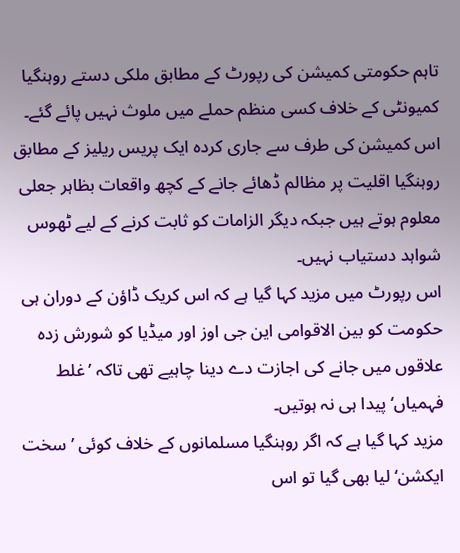تاہم حکومتی کمیشن کی رپورٹ کے مطابق ملکی دستے روہنگیا کمیونٹی کے خلاف کسی منظم حملے میں ملوث نہیں پائے گئے۔ اس کمیشن کی طرف سے جاری کردہ ایک پریس ریلیز کے مطابق روہنگیا اقلیت پر مظالم ڈھائے جانے کے کچھ واقعات بظاہر جعلی معلوم ہوتے ہیں جبکہ دیگر الزامات کو ثابت کرنے کے لیے ٹھوس شواہد دستیاب نہیں۔
اس رپورٹ میں مزید کہا گیا ہے کہ اس کریک ڈاؤن کے دوران ہی حکومت کو بین الاقوامی این جی اوز اور میڈیا کو شورش زدہ علاقوں میں جانے کی اجازت دے دینا چاہیے تھی تاکہ ’غلط فہمیاں‘ پیدا ہی نہ ہوتیں۔
مزید کہا گیا ہے کہ اگر روہنگیا مسلمانوں کے خلاف کوئی ’سخت ایکشن‘ لیا بھی گیا تو اس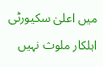میں اعلیٰ سکیورٹی اہلکار ملوث نہیں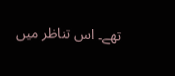تھے۔ اس تناظر میں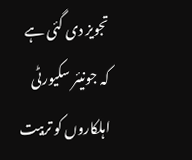تجویز دی گئی ہے کہ جونیئر سکیورٹی اہلکاروں کو تربیت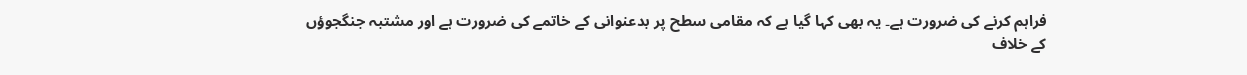فراہم کرنے کی ضرورت ہے۔ یہ بھی کہا گیا ہے کہ مقامی سطح پر بدعنوانی کے خاتمے کی ضرورت ہے اور مشتبہ جنگجوؤں کے خلاف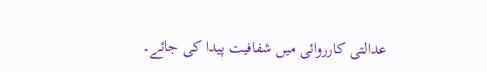عدالتی کارروائی میں شفافیت پیدا کی جائے۔